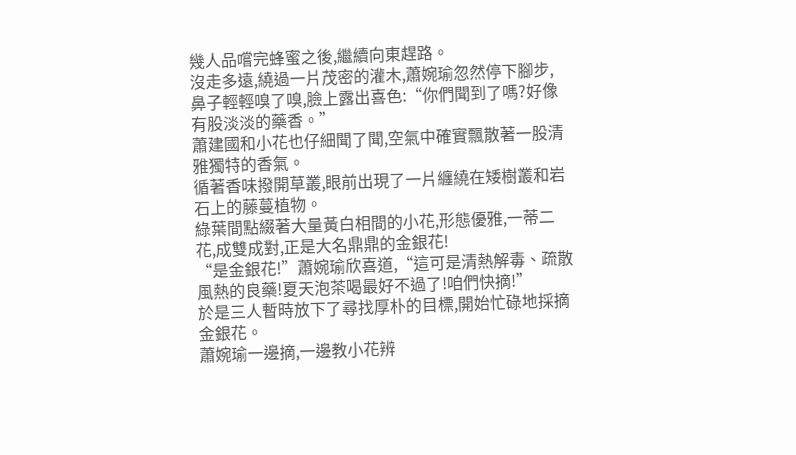幾人品嚐完蜂蜜之後,繼續向東趕路。
沒走多遠,繞過一片茂密的灌木,蕭婉瑜忽然停下腳步,鼻子輕輕嗅了嗅,臉上露出喜色:“你們聞到了嗎?好像有股淡淡的藥香。”
蕭建國和小花也仔細聞了聞,空氣中確實飄散著一股清雅獨特的香氣。
循著香味撥開草叢,眼前出現了一片纏繞在矮樹叢和岩石上的藤蔓植物。
綠葉間點綴著大量黃白相間的小花,形態優雅,一蒂二花,成雙成對,正是大名鼎鼎的金銀花!
“是金銀花!”蕭婉瑜欣喜道,“這可是清熱解毒、疏散風熱的良藥!夏天泡茶喝最好不過了!咱們快摘!”
於是三人暫時放下了尋找厚朴的目標,開始忙碌地採摘金銀花。
蕭婉瑜一邊摘,一邊教小花辨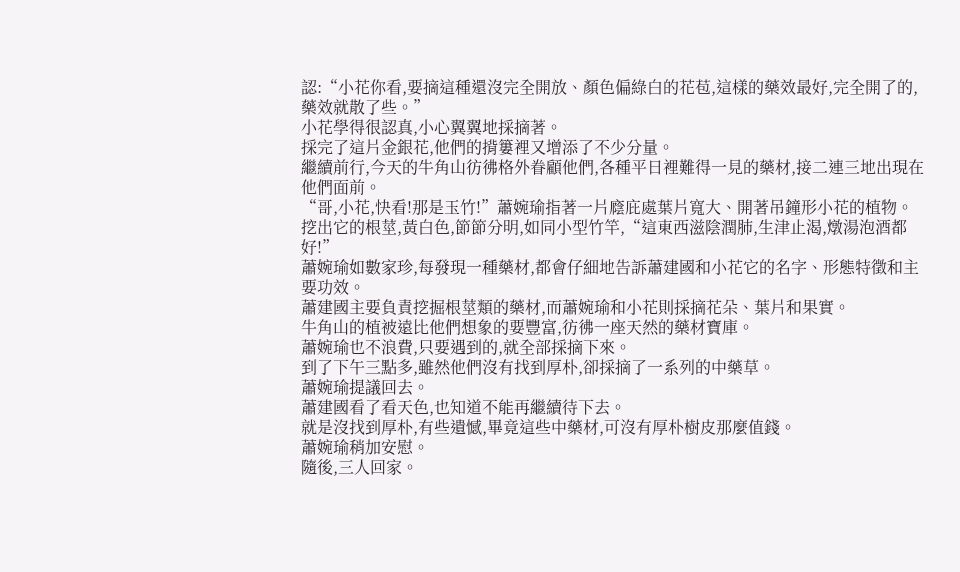認:“小花你看,要摘這種還沒完全開放、顏色偏綠白的花苞,這樣的藥效最好,完全開了的,藥效就散了些。”
小花學得很認真,小心翼翼地採摘著。
採完了這片金銀花,他們的揹簍裡又增添了不少分量。
繼續前行,今天的牛角山彷彿格外眷顧他們,各種平日裡難得一見的藥材,接二連三地出現在他們面前。
“哥,小花,快看!那是玉竹!”蕭婉瑜指著一片廕庇處葉片寬大、開著吊鐘形小花的植物。
挖出它的根莖,黃白色,節節分明,如同小型竹竿,“這東西滋陰潤肺,生津止渴,燉湯泡酒都好!”
蕭婉瑜如數家珍,每發現一種藥材,都會仔細地告訴蕭建國和小花它的名字、形態特徵和主要功效。
蕭建國主要負責挖掘根莖類的藥材,而蕭婉瑜和小花則採摘花朵、葉片和果實。
牛角山的植被遠比他們想象的要豐富,彷彿一座天然的藥材寶庫。
蕭婉瑜也不浪費,只要遇到的,就全部採摘下來。
到了下午三點多,雖然他們沒有找到厚朴,卻採摘了一系列的中藥草。
蕭婉瑜提議回去。
蕭建國看了看天色,也知道不能再繼續待下去。
就是沒找到厚朴,有些遺憾,畢竟這些中藥材,可沒有厚朴樹皮那麼值錢。
蕭婉瑜稍加安慰。
隨後,三人回家。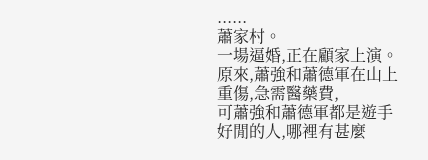......
蕭家村。
一場逼婚,正在顧家上演。
原來,蕭強和蕭德軍在山上重傷,急需醫藥費,
可蕭強和蕭德軍都是遊手好閒的人,哪裡有甚麼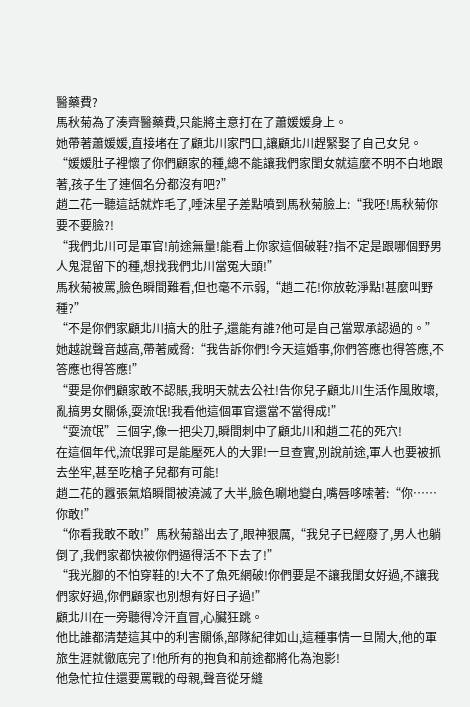醫藥費?
馬秋菊為了湊齊醫藥費,只能將主意打在了蕭媛媛身上。
她帶著蕭媛媛,直接堵在了顧北川家門口,讓顧北川趕緊娶了自己女兒。
“媛媛肚子裡懷了你們顧家的種,總不能讓我們家閨女就這麼不明不白地跟著,孩子生了連個名分都沒有吧?”
趙二花一聽這話就炸毛了,唾沫星子差點噴到馬秋菊臉上:“我呸!馬秋菊你要不要臉?!
“我們北川可是軍官!前途無量!能看上你家這個破鞋?指不定是跟哪個野男人鬼混留下的種,想找我們北川當冤大頭!”
馬秋菊被罵,臉色瞬間難看,但也毫不示弱,“趙二花!你放乾淨點!甚麼叫野種?”
“不是你們家顧北川搞大的肚子,還能有誰?他可是自己當眾承認過的。”
她越說聲音越高,帶著威脅:“我告訴你們!今天這婚事,你們答應也得答應,不答應也得答應!”
“要是你們顧家敢不認賬,我明天就去公社!告你兒子顧北川生活作風敗壞,亂搞男女關係,耍流氓!我看他這個軍官還當不當得成!”
“耍流氓”三個字,像一把尖刀,瞬間刺中了顧北川和趙二花的死穴!
在這個年代,流氓罪可是能壓死人的大罪!一旦查實,別說前途,軍人也要被抓去坐牢,甚至吃槍子兒都有可能!
趙二花的囂張氣焰瞬間被澆滅了大半,臉色唰地變白,嘴唇哆嗦著:“你……你敢!”
“你看我敢不敢!”馬秋菊豁出去了,眼神狠厲,“我兒子已經廢了,男人也躺倒了,我們家都快被你們逼得活不下去了!”
“我光腳的不怕穿鞋的!大不了魚死網破!你們要是不讓我閨女好過,不讓我們家好過,你們顧家也別想有好日子過!”
顧北川在一旁聽得冷汗直冒,心臟狂跳。
他比誰都清楚這其中的利害關係,部隊紀律如山,這種事情一旦鬧大,他的軍旅生涯就徹底完了!他所有的抱負和前途都將化為泡影!
他急忙拉住還要罵戰的母親,聲音從牙縫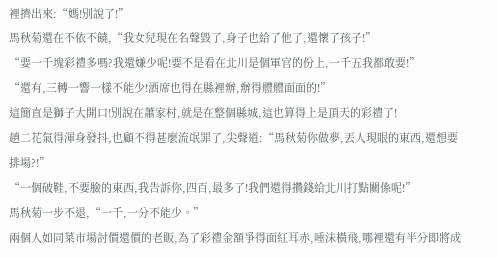裡擠出來:“媽!別說了!”
馬秋菊還在不依不饒,“我女兒現在名聲毀了,身子也給了他了,還懷了孩子!”
“要一千塊彩禮多嗎?我還嫌少呢!要不是看在北川是個軍官的份上,一千五我都敢要!”
“還有,三轉一響一樣不能少!酒席也得在縣裡辦,辦得體體面面的!”
這簡直是獅子大開口!別說在蕭家村,就是在整個縣城,這也算得上是頂天的彩禮了!
趙二花氣得渾身發抖,也顧不得甚麼流氓罪了,尖聲道:“馬秋菊你做夢,丟人現眼的東西,還想要排場?!”
“一個破鞋,不要臉的東西,我告訴你,四百,最多了!我們還得攢錢給北川打點關係呢!”
馬秋菊一步不退,“一千,一分不能少。”
兩個人如同菜市場討價還價的老販,為了彩禮金額爭得面紅耳赤,唾沫橫飛,哪裡還有半分即將成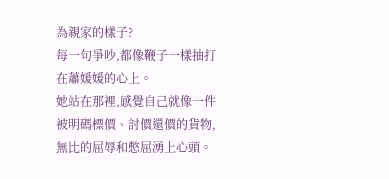為親家的樣子?
每一句爭吵,都像鞭子一樣抽打在蕭媛媛的心上。
她站在那裡,感覺自己就像一件被明碼標價、討價還價的貨物,無比的屈辱和憋屈湧上心頭。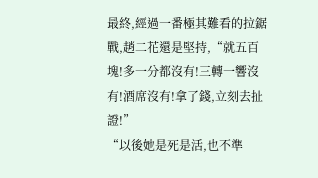最終,經過一番極其難看的拉鋸戰,趙二花還是堅持,“就五百塊!多一分都沒有!三轉一響沒有!酒席沒有!拿了錢,立刻去扯證!”
“以後她是死是活,也不準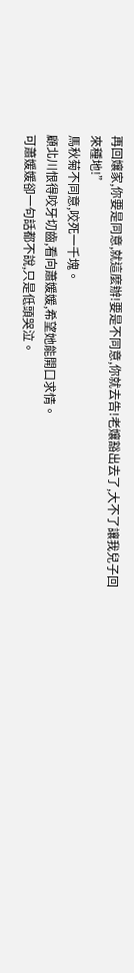再回孃家,你要是同意,就這麼辦!要是不同意,你就去告!老孃豁出去了,大不了讓我兒子回來種地!”
馬秋菊不同意,咬死一千塊。
顧北川恨得咬牙切齒,看向蕭媛媛,希望她能開口求情。
可蕭媛媛卻一句話都不說,只是低頭哭泣。